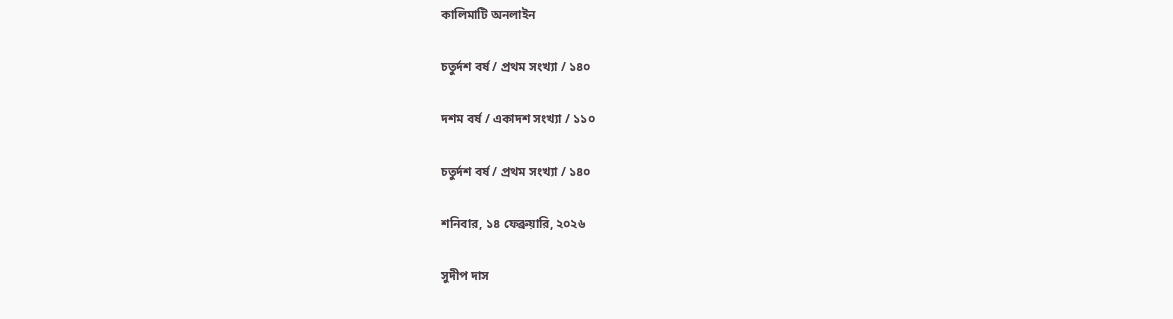কালিমাটি অনলাইন

চতুর্দশ বর্ষ / প্রথম সংখ্যা / ১৪০

দশম বর্ষ / একাদশ সংখ্যা / ১১০

চতুর্দশ বর্ষ / প্রথম সংখ্যা / ১৪০

শনিবার, ১৪ ফেব্রুয়ারি, ২০২৬

সুদীপ দাস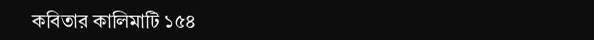কবিতার কালিমাটি ১৫৪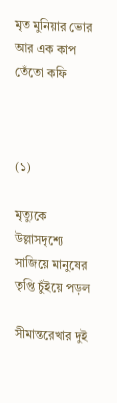মৃত মুনিয়ার ভোর আর এক কাপ তেঁতো কফি



(১)

মৃত্যুকে উল্লাসদৃশ্যে সাজিয়ে মানুষের তৃপ্তি চুঁইয়ে পড়ল

সীমান্তরেখার দুই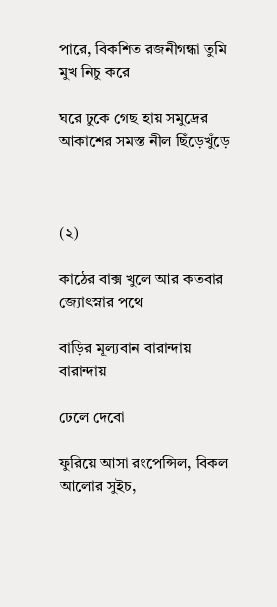পারে, বিকশিত রজনীগন্ধা তুমি মুখ নিচু করে

ঘরে ঢুকে গেছ হায় সমুদ্রের আকাশের সমস্ত নীল ছিঁড়েখুঁড়ে



(২)

কাঠের বাক্স খুলে আর কতবার জ্যোৎস্নার পথে

বাড়ির মূল্যবান বারান্দায় বারান্দায়

ঢেলে দেবো

ফুরিয়ে আসা রংপেন্সিল, বিকল আলোর সুইচ,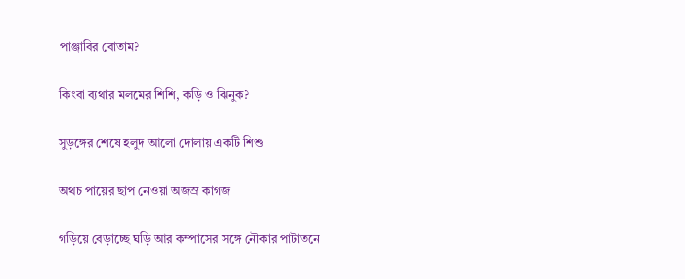পাঞ্জাবির বোতাম?

কিংবা ব্যথার মলমের শিশি, কড়ি ও ঝিনুক?

সুড়ঙ্গের শেষে হলুদ আলো দোলায় একটি শিশু

অথচ পায়ের ছাপ নেওয়া অজস্র কাগজ

গড়িয়ে বেড়াচ্ছে ঘড়ি আর কম্পাসের সঙ্গে নৌকার পাটাতনে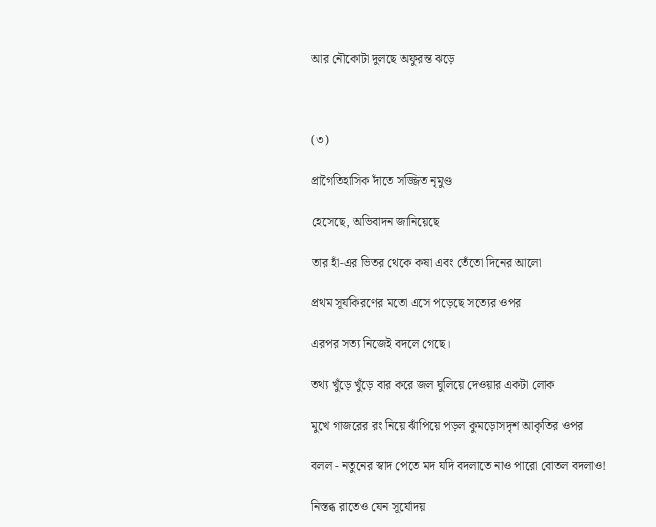আর নৌকোটা দুলছে অফুরন্ত ঝড়ে



(৩)

প্রাগৈতিহাসিক দাঁতে সজ্জিত নৃমুণ্ড

হেসেছে, অভিবাদন জানিয়েছে

তার হাঁ-এর ভিতর থেকে কষা এবং তেঁতো দিনের আলো

প্রথম সূর্যকিরণের মতো এসে পড়েছে সত্যের ওপর

এরপর সত্য নিজেই বদলে গেছে।

তথ্য খুঁড়ে খুঁড়ে বার করে জল ঘুলিয়ে দেওয়ার একটা লোক

মুখে গাজরের রং নিয়ে ঝাঁপিয়ে পড়ল কুমড়োসদৃশ আকৃতির ওপর

বলল - নতুনের স্বাদ পেতে মদ যদি বদলাতে নাও পারো বোতল বদলাও!

নিস্তব্ধ রাতেও যেন সূর্যোদয়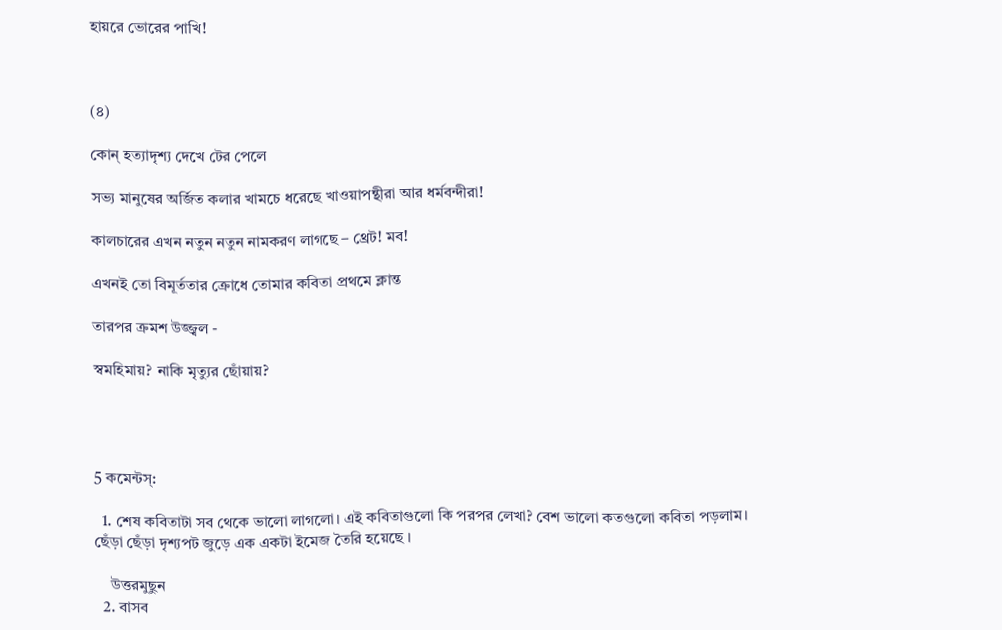হায়রে ভোরের পাখি!



(৪)

কোন্ হত্যাদৃশ্য দেখে টের পেলে

সভ্য মানুষের অর্জিত কলার খামচে ধরেছে খাওয়াপন্থীরা আর ধর্মবন্দীরা!

কালচারের এখন নতুন নতুন নামকরণ লাগছে – থ্রেট! মব!

এখনই তো বিমূর্ততার ক্রোধে তোমার কবিতা প্রথমে ক্লান্ত

তারপর ক্রমশ উজ্জ্বল -

স্বমহিমায়? নাকি মৃত্যুর ছোঁয়ায়?




5 কমেন্টস্:

  1. শেষ কবিতাটা সব থেকে ভালো লাগলো। এই কবিতাগুলো কি পরপর লেখা? বেশ ভালো কতগুলো কবিতা পড়লাম। ছেঁড়া ছেঁড়া দৃশ্যপট জুড়ে এক একটা ইমেজ তৈরি হয়েছে ।

    উত্তরমুছুন
  2. বাসব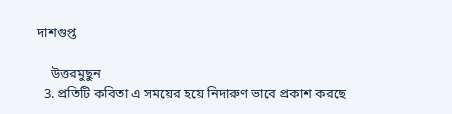দাশগুপ্ত

    উত্তরমুছুন
  3. প্রতিটি কবিতা এ সময়ের হয়ে নিদারুণ ভাবে প্রকাশ করছে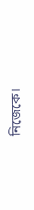নিজেকে।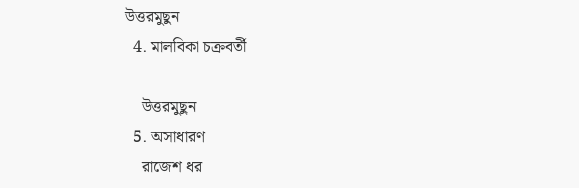উত্তরমুছুন
  4. মালবিকা চক্রবর্তী

    উত্তরমুছুন
  5. অসাধারণ
    রাজেশ ধর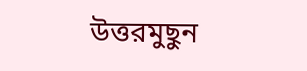উত্তরমুছুন